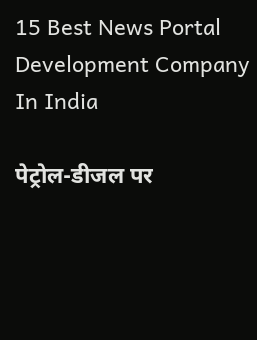15 Best News Portal Development Company In India

पेट्रोल-डीजल पर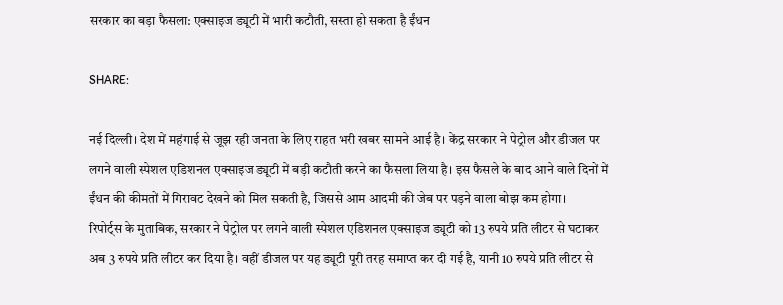सरकार का बड़ा फैसला: एक्साइज ड्यूटी में भारी कटौती, सस्ता हो सकता है ईंधन

SHARE:

नई दिल्ली। देश में महंगाई से जूझ रही जनता के लिए राहत भरी खबर सामने आई है। केंद्र सरकार ने पेट्रोल और डीजल पर लगने वाली स्पेशल एडिशनल एक्साइज ड्यूटी में बड़ी कटौती करने का फैसला लिया है। इस फैसले के बाद आने वाले दिनों में ईंधन की कीमतों में गिरावट देखने को मिल सकती है, जिससे आम आदमी की जेब पर पड़ने वाला बोझ कम होगा।
रिपोर्ट्स के मुताबिक, सरकार ने पेट्रोल पर लगने वाली स्पेशल एडिशनल एक्साइज ड्यूटी को 13 रुपये प्रति लीटर से घटाकर अब 3 रुपये प्रति लीटर कर दिया है। वहीं डीजल पर यह ड्यूटी पूरी तरह समाप्त कर दी गई है, यानी 10 रुपये प्रति लीटर से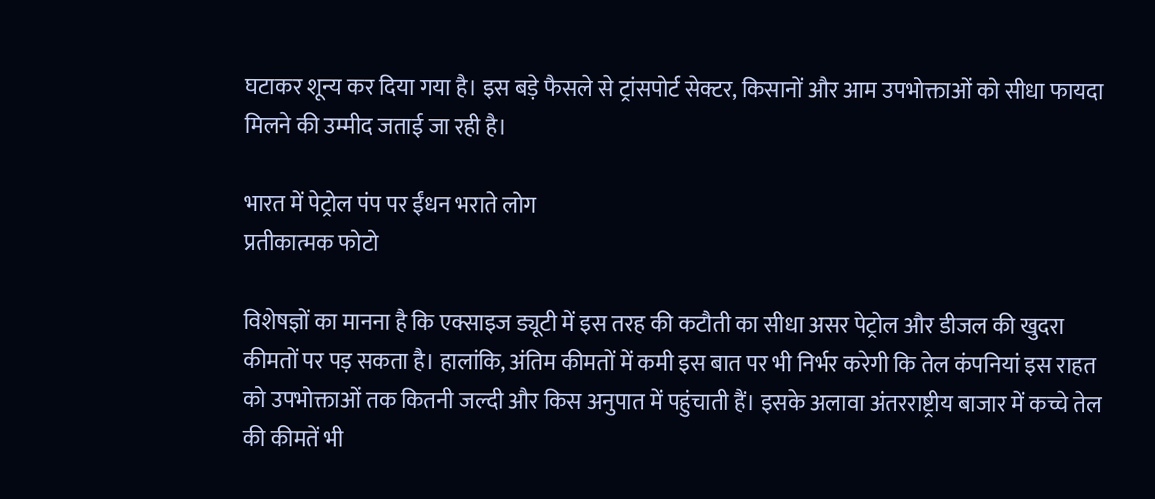घटाकर शून्य कर दिया गया है। इस बड़े फैसले से ट्रांसपोर्ट सेक्टर, किसानों और आम उपभोक्ताओं को सीधा फायदा मिलने की उम्मीद जताई जा रही है।

भारत में पेट्रोल पंप पर ईंधन भराते लोग
प्रतीकात्मक फोटो

विशेषज्ञों का मानना है कि एक्साइज ड्यूटी में इस तरह की कटौती का सीधा असर पेट्रोल और डीजल की खुदरा कीमतों पर पड़ सकता है। हालांकि, अंतिम कीमतों में कमी इस बात पर भी निर्भर करेगी कि तेल कंपनियां इस राहत को उपभोक्ताओं तक कितनी जल्दी और किस अनुपात में पहुंचाती हैं। इसके अलावा अंतरराष्ट्रीय बाजार में कच्चे तेल की कीमतें भी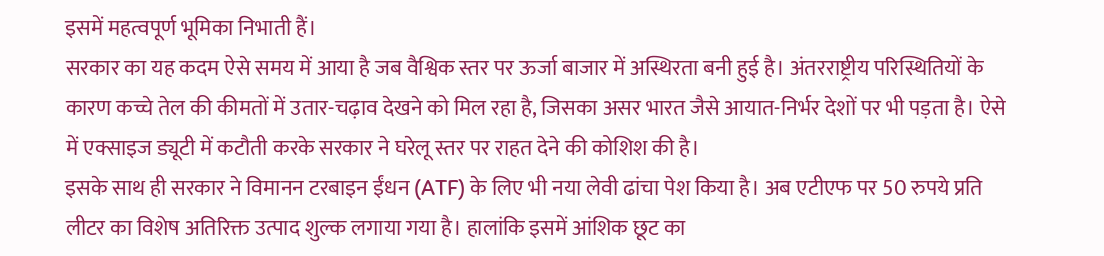इसमें महत्वपूर्ण भूमिका निभाती हैं।
सरकार का यह कदम ऐसे समय में आया है जब वैश्विक स्तर पर ऊर्जा बाजार में अस्थिरता बनी हुई है। अंतरराष्ट्रीय परिस्थितियों के कारण कच्चे तेल की कीमतों में उतार-चढ़ाव देखने को मिल रहा है, जिसका असर भारत जैसे आयात-निर्भर देशों पर भी पड़ता है। ऐसे में एक्साइज ड्यूटी में कटौती करके सरकार ने घरेलू स्तर पर राहत देने की कोशिश की है।
इसके साथ ही सरकार ने विमानन टरबाइन ईंधन (ATF) के लिए भी नया लेवी ढांचा पेश किया है। अब एटीएफ पर 50 रुपये प्रति लीटर का विशेष अतिरिक्त उत्पाद शुल्क लगाया गया है। हालांकि इसमें आंशिक छूट का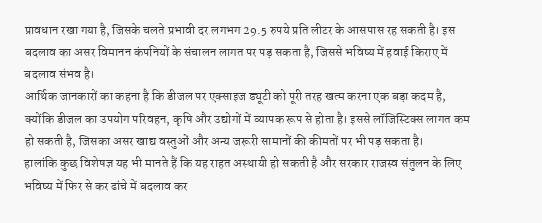प्रावधान रखा गया है, जिसके चलते प्रभावी दर लगभग 29.5 रुपये प्रति लीटर के आसपास रह सकती है। इस बदलाव का असर विमानन कंपनियों के संचालन लागत पर पड़ सकता है, जिससे भविष्य में हवाई किराए में बदलाव संभव है।
आर्थिक जानकारों का कहना है कि डीजल पर एक्साइज ड्यूटी को पूरी तरह खत्म करना एक बड़ा कदम है, क्योंकि डीजल का उपयोग परिवहन, कृषि और उद्योगों में व्यापक रूप से होता है। इससे लॉजिस्टिक्स लागत कम हो सकती है, जिसका असर खाद्य वस्तुओं और अन्य जरूरी सामानों की कीमतों पर भी पड़ सकता है।
हालांकि कुछ विशेषज्ञ यह भी मानते हैं कि यह राहत अस्थायी हो सकती है और सरकार राजस्व संतुलन के लिए भविष्य में फिर से कर ढांचे में बदलाव कर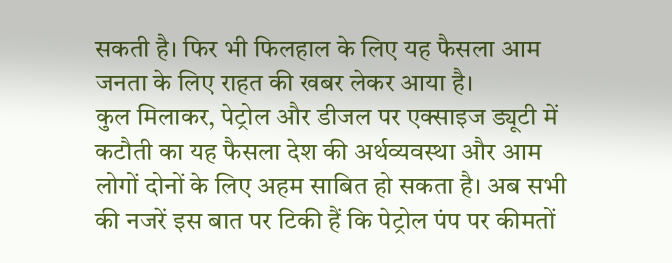सकती है। फिर भी फिलहाल के लिए यह फैसला आम जनता के लिए राहत की खबर लेकर आया है।
कुल मिलाकर, पेट्रोल और डीजल पर एक्साइज ड्यूटी में कटौती का यह फैसला देश की अर्थव्यवस्था और आम लोगों दोनों के लिए अहम साबित हो सकता है। अब सभी की नजरें इस बात पर टिकी हैं कि पेट्रोल पंप पर कीमतों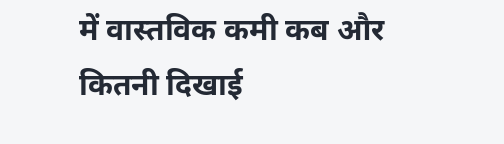में वास्तविक कमी कब और कितनी दिखाई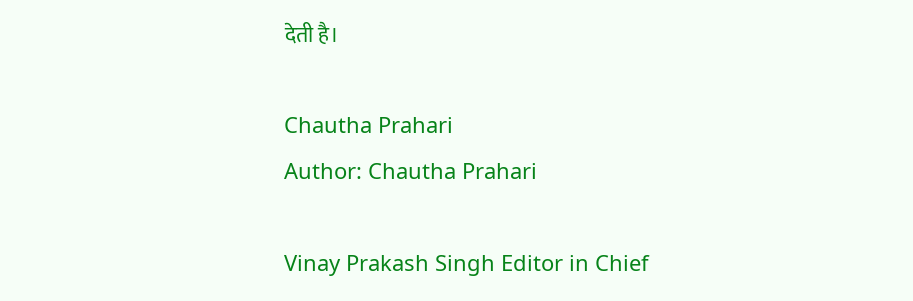देती है।

Chautha Prahari
Author: Chautha Prahari

Vinay Prakash Singh Editor in Chief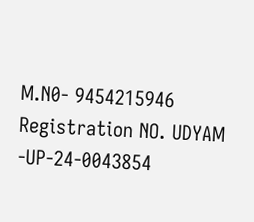M.N0- 9454215946 Registration NO. UDYAM -UP-24-0043854